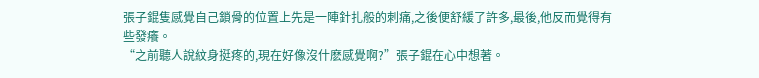張子錕隻感覺自己鎖骨的位置上先是一陣針扎般的刺痛,之後便舒緩了許多,最後,他反而覺得有些發癢。
“之前聽人說紋身挺疼的,現在好像沒什麽感覺啊?”張子錕在心中想著。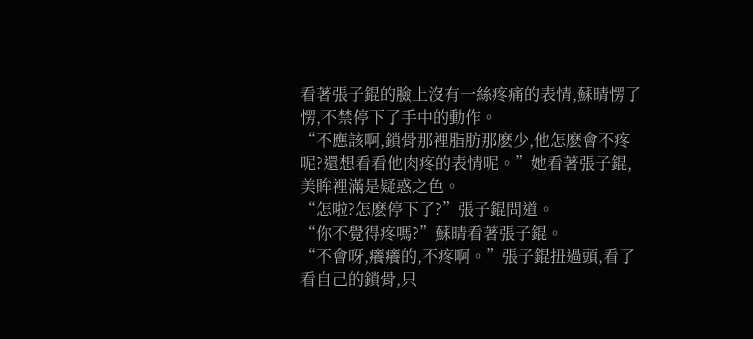看著張子錕的臉上沒有一絲疼痛的表情,蘇晴愣了愣,不禁停下了手中的動作。
“不應該啊,鎖骨那裡脂肪那麽少,他怎麽會不疼呢?還想看看他肉疼的表情呢。”她看著張子錕,美眸裡滿是疑惑之色。
“怎啦?怎麽停下了?”張子錕問道。
“你不覺得疼嗎?”蘇晴看著張子錕。
“不會呀,癢癢的,不疼啊。”張子錕扭過頭,看了看自己的鎖骨,只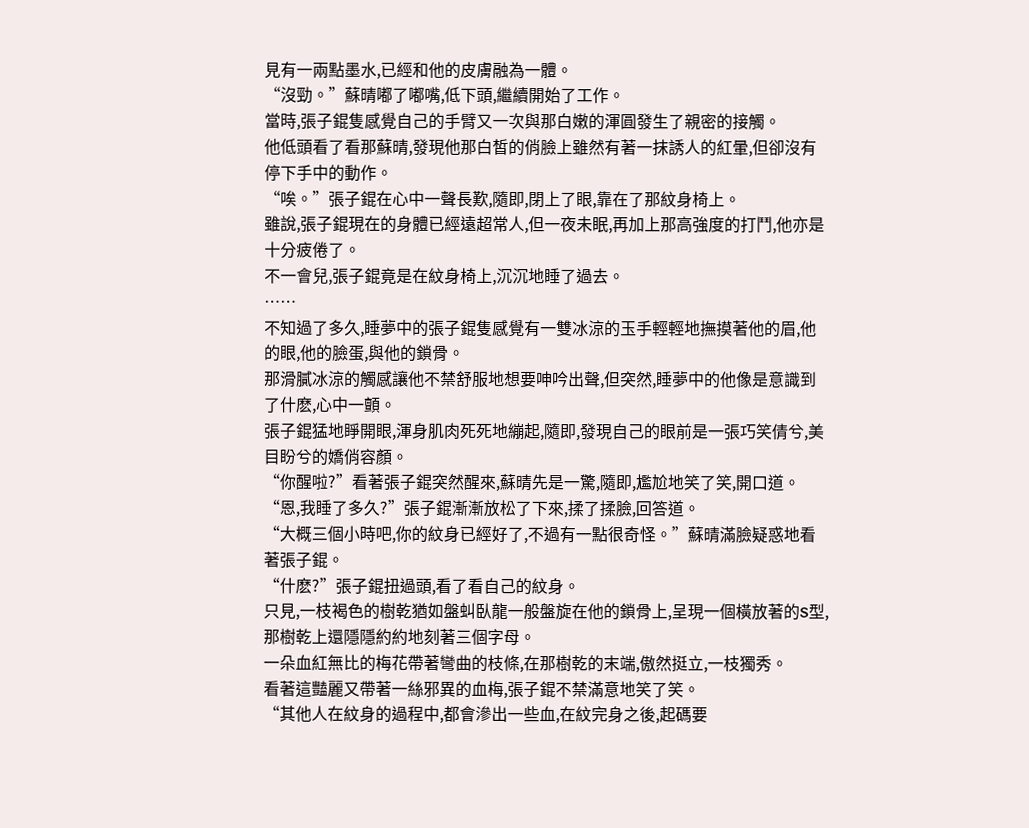見有一兩點墨水,已經和他的皮膚融為一體。
“沒勁。”蘇晴嘟了嘟嘴,低下頭,繼續開始了工作。
當時,張子錕隻感覺自己的手臂又一次與那白嫩的渾圓發生了親密的接觸。
他低頭看了看那蘇晴,發現他那白皙的俏臉上雖然有著一抹誘人的紅暈,但卻沒有停下手中的動作。
“唉。”張子錕在心中一聲長歎,隨即,閉上了眼,靠在了那紋身椅上。
雖說,張子錕現在的身體已經遠超常人,但一夜未眠,再加上那高強度的打鬥,他亦是十分疲倦了。
不一會兒,張子錕竟是在紋身椅上,沉沉地睡了過去。
……
不知過了多久,睡夢中的張子錕隻感覺有一雙冰涼的玉手輕輕地撫摸著他的眉,他的眼,他的臉蛋,與他的鎖骨。
那滑膩冰涼的觸感讓他不禁舒服地想要呻吟出聲,但突然,睡夢中的他像是意識到了什麽,心中一顫。
張子錕猛地睜開眼,渾身肌肉死死地繃起,隨即,發現自己的眼前是一張巧笑倩兮,美目盼兮的嬌俏容顏。
“你醒啦?”看著張子錕突然醒來,蘇晴先是一驚,隨即,尷尬地笑了笑,開口道。
“恩,我睡了多久?”張子錕漸漸放松了下來,揉了揉臉,回答道。
“大概三個小時吧,你的紋身已經好了,不過有一點很奇怪。”蘇晴滿臉疑惑地看著張子錕。
“什麽?”張子錕扭過頭,看了看自己的紋身。
只見,一枝褐色的樹乾猶如盤虯臥龍一般盤旋在他的鎖骨上,呈現一個橫放著的S型,那樹乾上還隱隱約約地刻著三個字母。
一朵血紅無比的梅花帶著彎曲的枝條,在那樹乾的末端,傲然挺立,一枝獨秀。
看著這豔麗又帶著一絲邪異的血梅,張子錕不禁滿意地笑了笑。
“其他人在紋身的過程中,都會滲出一些血,在紋完身之後,起碼要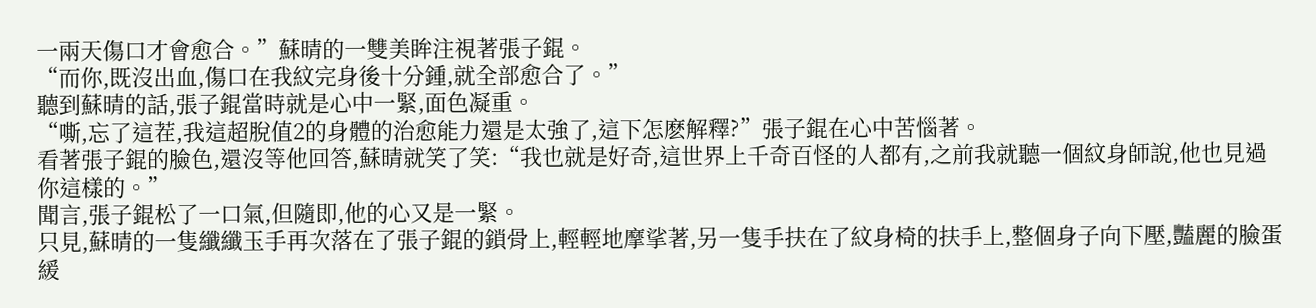一兩天傷口才會愈合。”蘇晴的一雙美眸注視著張子錕。
“而你,既沒出血,傷口在我紋完身後十分鍾,就全部愈合了。”
聽到蘇晴的話,張子錕當時就是心中一緊,面色凝重。
“嘶,忘了這茬,我這超脫值2的身體的治愈能力還是太強了,這下怎麽解釋?”張子錕在心中苦惱著。
看著張子錕的臉色,還沒等他回答,蘇晴就笑了笑:“我也就是好奇,這世界上千奇百怪的人都有,之前我就聽一個紋身師說,他也見過你這樣的。”
聞言,張子錕松了一口氣,但隨即,他的心又是一緊。
只見,蘇晴的一隻纖纖玉手再次落在了張子錕的鎖骨上,輕輕地摩挲著,另一隻手扶在了紋身椅的扶手上,整個身子向下壓,豔麗的臉蛋緩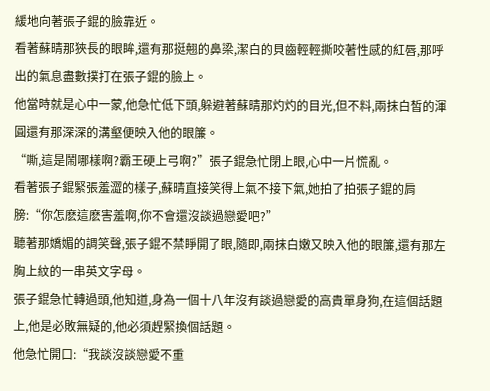緩地向著張子錕的臉靠近。
看著蘇晴那狹長的眼眸,還有那挺翹的鼻梁,潔白的貝齒輕輕撕咬著性感的紅唇,那呼出的氣息盡數撲打在張子錕的臉上。
他當時就是心中一蒙,他急忙低下頭,躲避著蘇晴那灼灼的目光,但不料,兩抹白皙的渾圓還有那深深的溝壑便映入他的眼簾。
“嘶,這是鬧哪樣啊?霸王硬上弓啊?”張子錕急忙閉上眼,心中一片慌亂。
看著張子錕緊張羞澀的樣子,蘇晴直接笑得上氣不接下氣,她拍了拍張子錕的肩膀:“你怎麽這麽害羞啊,你不會還沒談過戀愛吧?”
聽著那嬌媚的調笑聲,張子錕不禁睜開了眼,隨即,兩抹白嫩又映入他的眼簾,還有那左胸上紋的一串英文字母。
張子錕急忙轉過頭,他知道,身為一個十八年沒有談過戀愛的高貴單身狗,在這個話題上,他是必敗無疑的,他必須趕緊換個話題。
他急忙開口:“我談沒談戀愛不重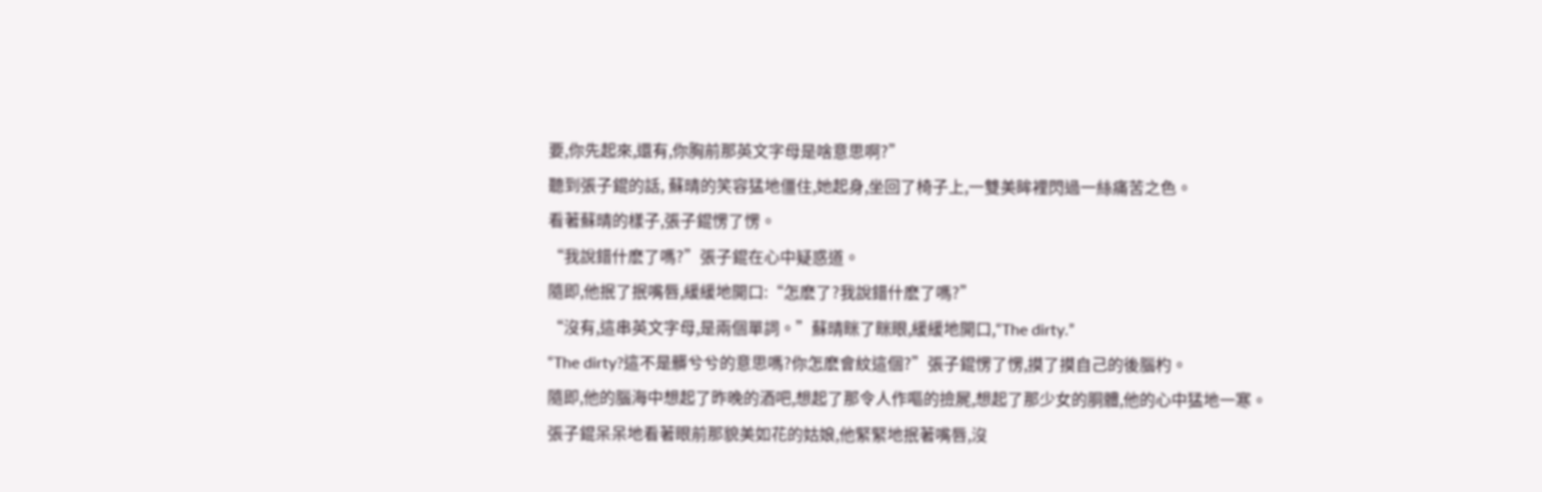要,你先起來,還有,你胸前那英文字母是啥意思啊?”
聽到張子錕的話, 蘇晴的笑容猛地僵住,她起身,坐回了椅子上,一雙美眸裡閃過一絲痛苦之色。
看著蘇晴的樣子,張子錕愣了愣。
“我說錯什麽了嗎?”張子錕在心中疑惑道。
隨即,他抿了抿嘴唇,緩緩地開口:“怎麽了?我說錯什麽了嗎?”
“沒有,這串英文字母,是兩個單詞。”蘇晴眯了眯眼,緩緩地開口,“The dirty.”
“The dirty?這不是髒兮兮的意思嗎?你怎麽會紋這個?”張子錕愣了愣,摸了摸自己的後腦杓。
隨即,他的腦海中想起了昨晚的酒吧,想起了那令人作嘔的撿屍,想起了那少女的胴體,他的心中猛地一寒。
張子錕呆呆地看著眼前那貌美如花的姑娘,他緊緊地抿著嘴唇,沒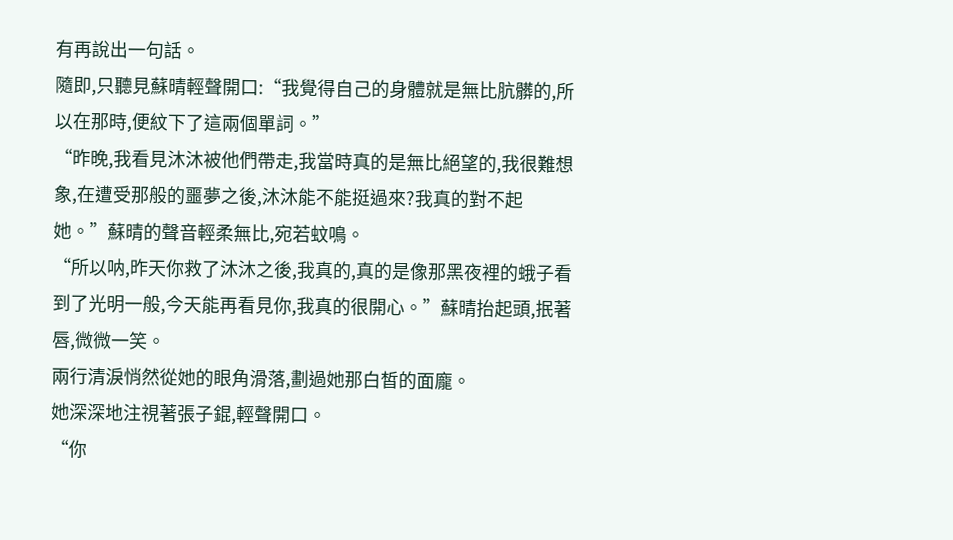有再說出一句話。
隨即,只聽見蘇晴輕聲開口:“我覺得自己的身體就是無比肮髒的,所以在那時,便紋下了這兩個單詞。”
“昨晚,我看見沐沐被他們帶走,我當時真的是無比絕望的,我很難想象,在遭受那般的噩夢之後,沐沐能不能挺過來?我真的對不起她。”蘇晴的聲音輕柔無比,宛若蚊鳴。
“所以呐,昨天你救了沐沐之後,我真的,真的是像那黑夜裡的蛾子看到了光明一般,今天能再看見你,我真的很開心。”蘇晴抬起頭,抿著唇,微微一笑。
兩行清淚悄然從她的眼角滑落,劃過她那白皙的面龐。
她深深地注視著張子錕,輕聲開口。
“你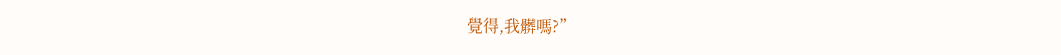覺得,我髒嗎?”